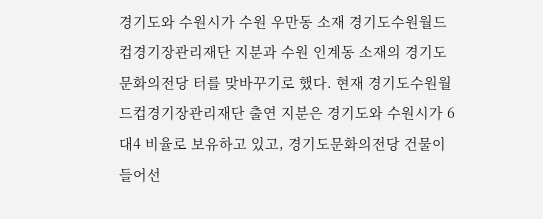경기도와 수원시가 수원 우만동 소재 경기도수원월드컵경기장관리재단 지분과 수원 인계동 소재의 경기도문화의전당 터를 맞바꾸기로 했다. 현재 경기도수원월드컵경기장관리재단 출연 지분은 경기도와 수원시가 6대4 비율로 보유하고 있고, 경기도문화의전당 건물이 들어선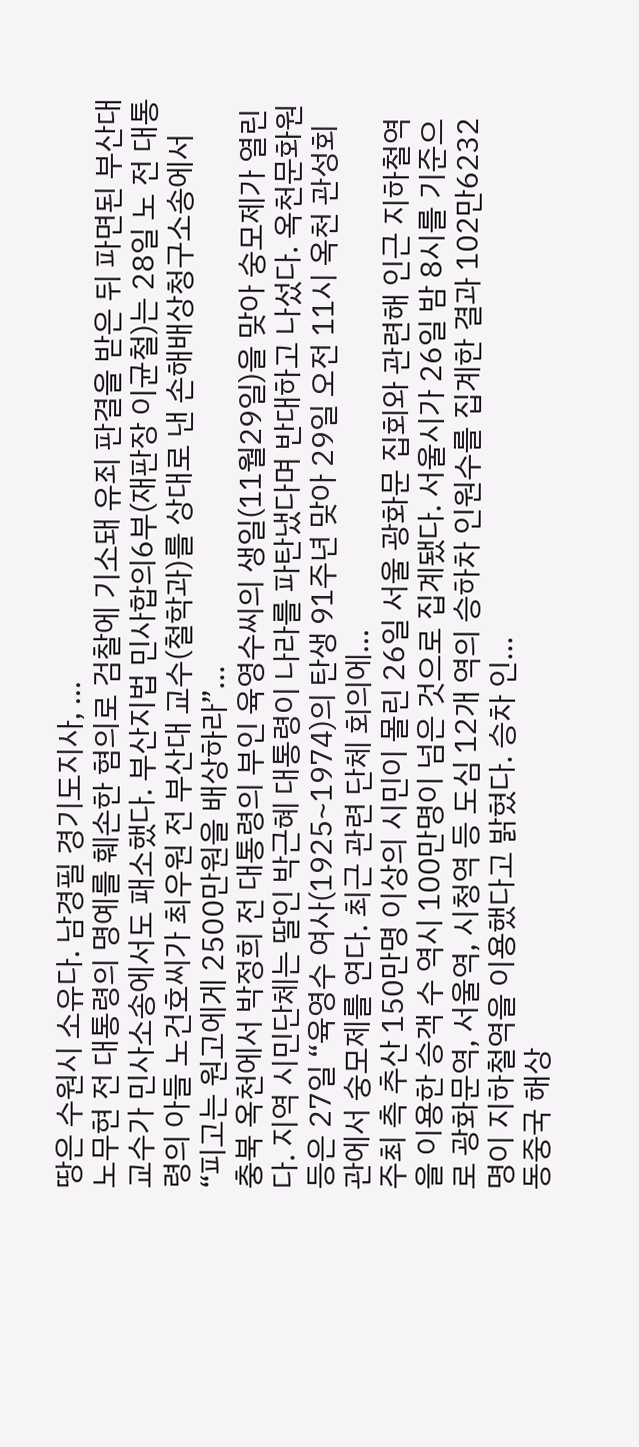땅은 수원시 소유다. 남경필 경기도지사, ...
노무현 전 대통령의 명예를 훼손한 혐의로 검찰에 기소돼 유죄 판결을 받은 뒤 파면된 부산대 교수가 민사소송에서도 패소했다. 부산지법 민사합의6부(재판장 이균철)는 28일 노 전 대통령의 아들 노건호씨가 최우원 전 부산대 교수(철학과)를 상대로 낸 손해배상청구소송에서 “피고는 원고에게 2500만원을 배상하라”...
충북 옥천에서 박정희 전 대통령의 부인 육영수씨의 생일(11월29일)을 맞아 숭모제가 열린다. 지역 시민단체는 딸인 박근혜 대통령이 나라를 파탄냈다며 반대하고 나섰다. 옥천문화원 등은 27일 “육영수 여사(1925~1974)의 탄생 91주년 맞아 29일 오전 11시 옥천 관성회관에서 숭모제를 연다. 최근 관련 단체 회의에...
주최 측 추산 150만명 이상의 시민이 몰린 26일 서울 광화문 집회와 관련해 인근 지하철역을 이용한 승객 수 역시 100만명이 넘은 것으로 집계됐다. 서울시가 26일 밤 8시를 기준으로 광화문역, 서울역, 시청역 등 도심 12개 역의 승하차 인원수를 집계한 결과 102만6232명이 지하철역을 이용했다고 밝혔다. 승차 인...
동중국 해상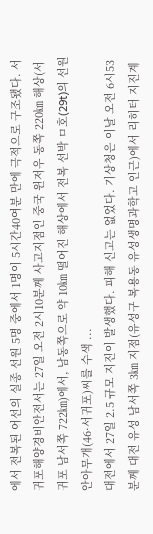에서 전복된 어선의 실종 선원 5명 중에서 1명이 5시간40여분 만에 극적으로 구조됐다. 서귀포해양경비안전서는 27일 오전 2시10분께 사고지점인 중국 윈저우 동쪽 220㎞ 해상(서귀포 남서쪽 722㎞)에서, 남동쪽으로 약 10㎞ 떨어진 해상에서 전복 선박 ㅁ호(29t)의 선원 안아무개(46·서귀포)씨를 수색 ...
대전에서 27일 2.5 규모 지진이 발생했다. 피해 신고는 없었다. 기상청은 이날 오전 6시53분께 대전 유성 남서쪽 3㎞ 지점(유성구 복용동 유성생명과학고 인근)에서 리히터 지진계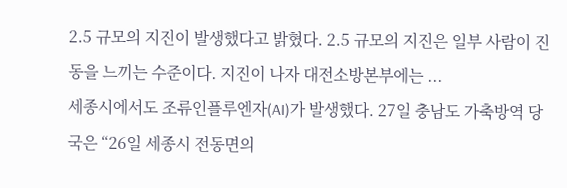2.5 규모의 지진이 발생했다고 밝혔다. 2.5 규모의 지진은 일부 사람이 진동을 느끼는 수준이다. 지진이 나자 대전소방본부에는 ...
세종시에서도 조류인플루엔자(AI)가 발생했다. 27일 충남도 가축방역 당국은 “26일 세종시 전동면의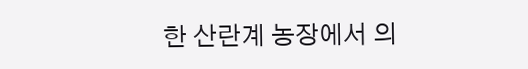한 산란계 농장에서 의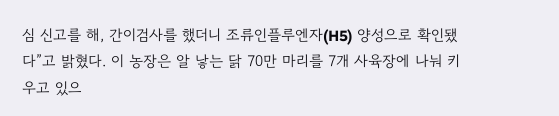심 신고를 해, 간이검사를 했더니 조류인플루엔자(H5) 양성으로 확인됐다”고 밝혔다. 이 농장은 알 낳는 닭 70만 마리를 7개 사육장에 나눠 키우고 있으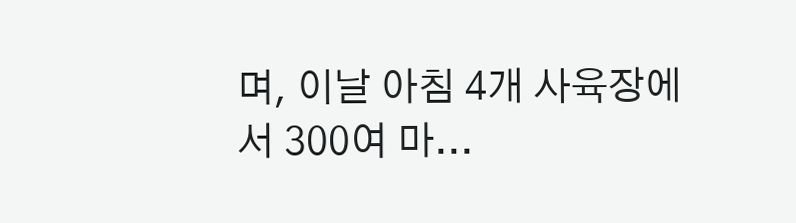며, 이날 아침 4개 사육장에서 300여 마...